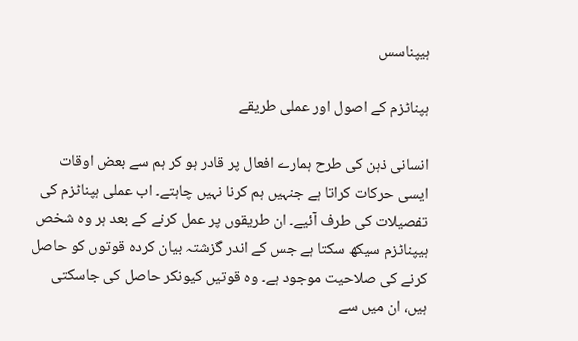ہیپناسس

ہپناٹزم کے اصول اور عملی طریقے

انسانی ذہن کی طرح ہمارے افعال پر قادر ہو کر ہم سے بعض اوقات ایسی حرکات کراتا ہے جنہیں ہم کرنا نہیں چاہتے۔ اب عملی ہپناٹزم کی تفصیلات کی طرف آئیے۔ ان طریقوں پر عمل کرنے کے بعد ہر وہ شخص ہیپناٹزم سیکھ سکتا ہے جس کے اندر گزشتہ بیان کردہ قوتوں کو حاصل کرنے کی صلاحیت موجود ہے۔ وہ قوتیں کیونکر حاصل کی جاسکتی ہیں، ان میں سے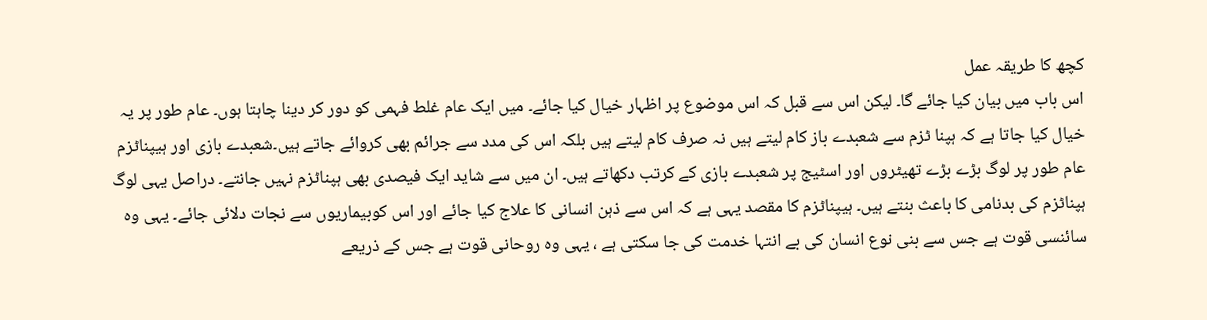کچھ کا طریقہ عمل
اس باب میں بیان کیا جائے گا۔ لیکن اس سے قبل کہ اس موضوع پر اظہار خیال کیا جائے۔ میں ایک عام غلط فہمی کو دور کر دینا چاہتا ہوں۔ عام طور پر یہ خیال کیا جاتا ہے کہ ہپنا ٹزم سے شعبدے باز کام لیتے ہیں نہ صرف کام لیتے ہیں بلکہ اس کی مدد سے جرائم بھی کروائے جاتے ہیں۔شعبدے بازی اور ہیپناٹزم عام طور پر لوگ بڑے بڑے تھیٹروں اور اسٹیج پر شعبدے بازی کے کرتب دکھاتے ہیں۔ ان میں سے شاید ایک فیصدی بھی ہپناٹزم نہیں جانتے۔ دراصل یہی لوگ ہپناٹزم کی بدنامی کا باعث بنتے ہیں۔ ہیپناٹزم کا مقصد یہی ہے کہ اس سے ذہن انسانی کا علاج کیا جائے اور اس کوبیماریوں سے نجات دلائی جائے۔ یہی وہ سائنسی قوت ہے جس سے بنی نوع انسان کی بے انتہا خدمت کی جا سکتی ہے ، یہی وہ روحانی قوت ہے جس کے ذریعے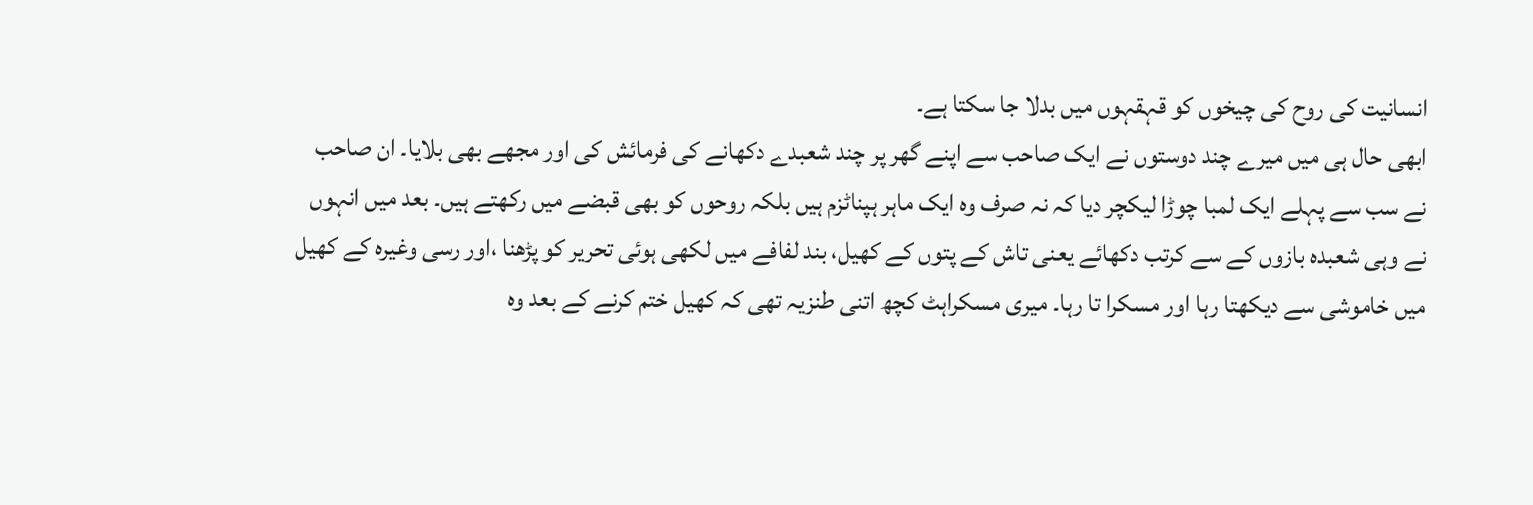انسانیت کی روح کی چیخوں کو قہقہوں میں بدلا جا سکتا ہے۔
ابھی حال ہی میں میرے چند دوستوں نے ایک صاحب سے اپنے گھر پر چند شعبدے دکھانے کی فرمائش کی اور مجھے بھی بلایا۔ ان صاحب نے سب سے پہلے ایک لمبا چوڑا لیکچر دیا کہ نہ صرف وہ ایک ماہر ہپناٹزم ہیں بلکہ روحوں کو بھی قبضے میں رکھتے ہیں۔ بعد میں انہوں نے وہی شعبدہ بازوں کے سے کرتب دکھائے یعنی تاش کے پتوں کے کھیل، بند لفافے میں لکھی ہوئی تحریر کو پڑھنا ،اور رسی وغیرہ کے کھیل میں خاموشی سے دیکھتا رہا اور مسکرا تا رہا۔ میری مسکراہٹ کچھ اتنی طنزیہ تھی کہ کھیل ختم کرنے کے بعد وہ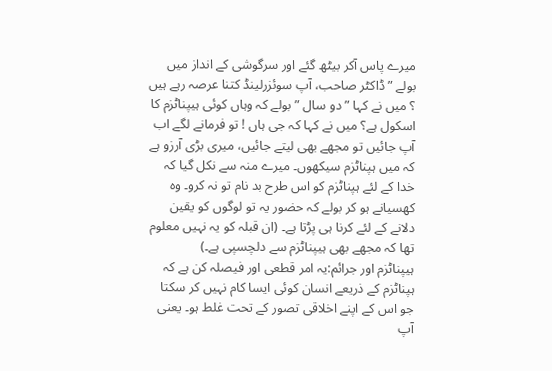میرے پاس آکر بیٹھ گئے اور سرگوشی کے انداز میں بولے ”ڈاکٹر صاحب، آپ سوئزرلینڈ کتنا عرصہ رہے ہیں ؟ میں نے کہا ” دو سال ” بولے کہ وہاں کوئی ہیپناٹزم کا اسکول ہے؟ میں نے کہا کہ جی ہاں ! تو فرمانے لگے اب آپ جائیں تو مجھے بھی لیتے جائیں، میری بڑی آرزو ہے کہ میں ہپناٹزم سیکھوں۔ میرے منہ سے نکل گیا کہ خدا کے لئے ہپناٹزم کو اس طرح بد نام تو نہ کرو۔ وہ کھسیانے ہو کر بولے کہ حضور یہ تو لوگوں کو یقین دلانے کے لئے کرنا ہی پڑتا ہے۔ (ان قبلہ کو یہ نہیں معلوم تھا کہ مجھے بھی ہیپناٹزم سے دلچسپی ہے۔)
ہیپناٹزم اور جرائم:یہ امر قطعی اور فیصلہ کن ہے کہ ہپناٹزم کے ذریعے انسان کوئی ایسا کام نہیں کر سکتا جو اس کے اپنے اخلاقی تصور کے تحت غلط ہو۔ یعنی آپ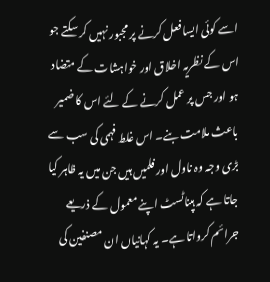اسے کوئی ایسا فعل کرنے پر مجبور نہیں کر سکتے جو اس کے نظریہ اخلاق اور خواہشات کے متضاد ہو اور جس پر عمل کرنے کے لئے اس کا ضمیر باعث ملامت بنے۔ اس غلط فہمی کی سب سے بڑی وجہ وہ ناول اور فلمیں ہیں جن میں یہ ظاہر کیا جاتا ہے کہ ہپناٹسٹ اپنے معمول کے ذریعے جرائم کرواتا ہے۔ یہ کہانیاں ان مصنفین کی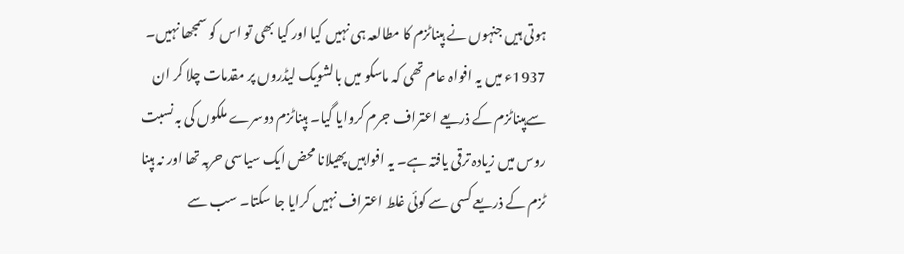ہوتی ہیں جنہوں نے ہپناٹزم کا مطالعہ ہی نہیں کیا اور کیا بھی تو اس کو سمجھا نہیں۔ 1937ء میں یہ افواہ عام تھی کہ ماسکو میں بالشویک لیڈروں پر مقدمات چلا کر ان سےہپناٹزم کے ذریعے اعتراف جرم کروایا گیا۔ ہپناٹزم دوسرے ملکوں کی بہ نسبت روس میں زیادہ ترقی یافتہ ہے۔ یہ افواہیں پھیلانا محض ایک سیاسی حربہ تھا اور نہ ہپنا ٹزم کے ذریعے کسی سے کوئی غلط اعتراف نہیں کرایا جا سکتا۔ سب سے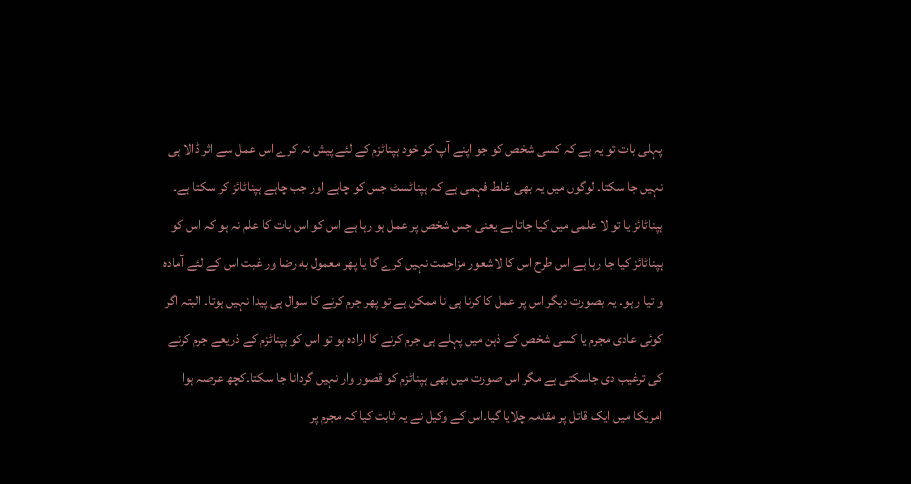پہلی بات تو یہ ہے کہ کسی شخص کو جو اپنے آپ کو خود ہپناٹزم کے لئے پیش نہ کرے اس عمل سے اثر ڈالا ہی نہیں جا سکتا۔ لوگوں میں یہ بھی غلط فہمی ہے کہ ہپناٹسٹ جس کو چاہے اور جب چاہے ہپناٹائز کر سکتا ہے۔ ہپناٹائز یا تو لا علمی میں کیا جاتا ہے یعنی جس شخص پر عمل ہو رہا ہے اس کو اس بات کا علم نہ ہو کہ اس کو ہپناٹائز کیا جا رہا ہے اس طرح اس کا لاشعور مزاحمت نہیں کرے گا یا پھر معمول به رضا ور غبت اس کے لئے آمادہ و تیا ر ہو۔ یہ بصورت دیگر اس پر عمل کا کرنا ہی نا ممکن ہے تو پھر جرم کرنے کا سوال ہی پیدا نہیں ہوتا۔ البتہ اگر کوئی عادی مجرم یا کسی شخص کے ذہن میں پہلے ہی جرم کرنے کا ارادہ ہو تو اس کو ہپناٹزم کے ذریعے جرم کرنے کی ترغیب دی جاسکتی ہے مگر اس صورت میں بھی ہپناٹزم کو قصور وار نہیں گردانا جا سکتا۔کچھ عرصہ ہوا امریکا میں ایک قاتل پر مقدمہ چلایا گیا۔اس کے وکیل نے یہ ثابت کیا کہ مجرم پر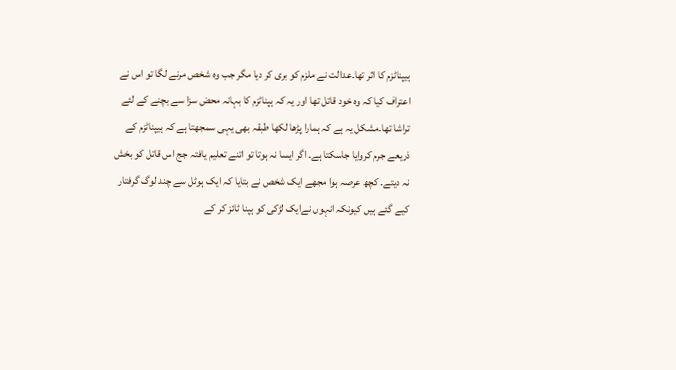ہیپناٹزم کا اثر تھا۔عدالت نے ملزم کو بری کر دیا مگر جب وہ شخص مرنے لگا تو اس نے اعتراف کیا کہ وہ خود قاتل تھا اور یہ کہ ہپناٹزم کا بہانہ محض سزا سے بچنے کے لئے تراشا تھا۔مشکل یہ ہے کہ ہمارا پڑھا لکھا طبقہ بھی یہی سمجھتا ہے کہ ہیپناٹزم کے ذریعے جرم کروایا جاسکتا ہے۔ اگر ایسا نہ ہوتا تو اتنے تعلیم یافتہ جج اس قاتل کو بخش نہ دیتے۔ کچھ عرصہ ہوا مجھے ایک شخص نے بتایا کہ ایک ہوٹل سے چند لوگ گرفتار کیے گئے ہیں کیونکہ انہوں نےایک لڑکی کو ہپنا ٹائز کر کے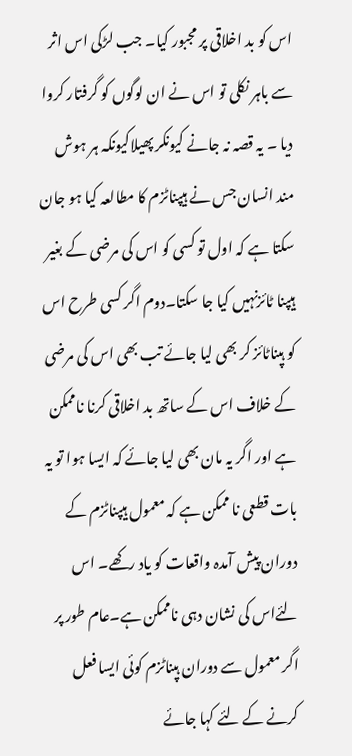اس کو بد اخلاقی پر مجبور کیا۔ جب لڑکی اس اثر سے باہر نکلی تو اس نے ان لوگوں کو گرفتار کروا دیا ۔ یہ قصہ نہ جانے کیونکر پھیلاکیونکہ ہر ہوش مند انسان جس نے ہیپناٹزم کا مطالعہ کیا ہو جان سکتا ہے کہ اول تو کسی کو اس کی مرضی کے بغیر ہیپنا ٹائزنہیں کیا جا سکتا۔دوم اگر کسی طرح اس کو ہپناٹائز کر بھی لیا جائے تب بھی اس کی مرضی کے خلاف اس کے ساتھ بد اخلاقی کرنا ناممکن ہے اور اگر یہ مان بھی لیا جائے کہ ایسا ہوا تو یہ بات قطعی نا ممکن ہے کہ معمول ہیپناٹزم کے دوران پیش آمدہ واقعات کو یاد رکھے۔ اس لئےاس کی نشان دہی ناممکن ہے۔عام طور پر اگر معمول سے دوران ہپناٹزم کوئی ایسا فعل کرنے کے لئے کہا جائے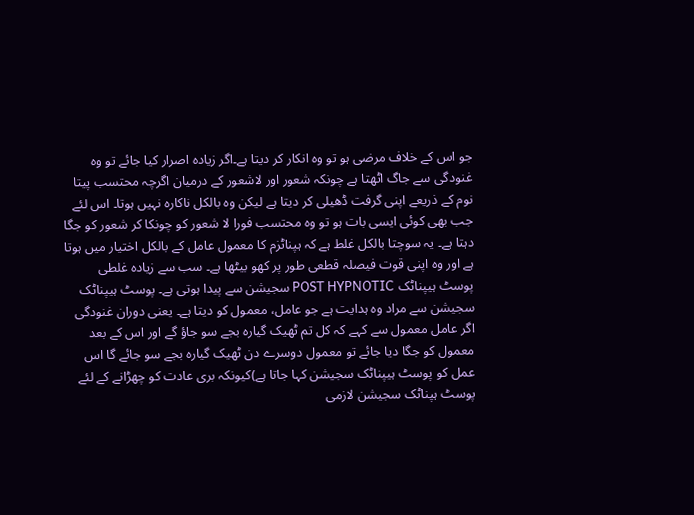جو اس کے خلاف مرضی ہو تو وہ انکار کر دیتا ہے۔اگر زیادہ اصرار کیا جائے تو وہ غنودگی سے جاگ اٹھتا ہے چونکہ شعور اور لاشعور کے درمیان اگرچہ محتسب پیتا نوم کے ذریعے اپنی گرفت ڈھیلی کر دیتا ہے لیکن وہ بالکل ناکارہ نہیں ہوتا۔ اس لئے جب بھی کوئی ایسی بات ہو تو وہ محتسب فورا لا شعور کو چونکا کر شعور کو جگا دہتا ہے۔ یہ سوچتا بالکل غلط ہے کہ ہپناٹزم کا معمول عامل کے بالکل اختیار میں ہوتا ہے اور وہ اپنی قوت فیصلہ قطعی طور پر کھو بیٹھا ہے۔ سب سے زیادہ غلطی پوسٹ ہیپناٹک POST HYPNOTIC سجیشن سے پیدا ہوتی ہے۔ پوسٹ ہیپناٹک سجیشن سے مراد وہ ہدایت ہے جو عامل، معمول کو دیتا ہے۔ یعنی دوران غنودگی اگر عامل معمول سے کہے کہ کل تم ٹھیک گیارہ بجے سو جاؤ گے اور اس کے بعد معمول کو جگا دیا جائے تو معمول دوسرے دن ٹھیک گیارہ بجے سو جائے گا اس عمل کو پوسٹ ہیپناٹک سجیشن کہا جاتا ہے)کیونکہ بری عادت کو چھڑانے کے لئے پوسٹ ہپناٹک سجیشن لازمی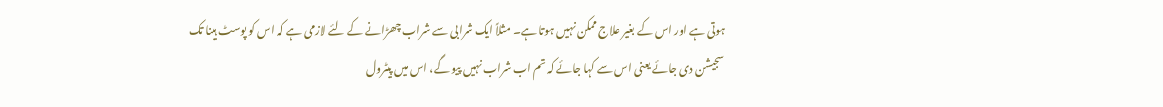ہوتی ہے اور اس کے بغیر علاج ممکن نہیں ہوتا ہے۔ مثلاً ایک شرابی سے شراب چھڑانے کے لئے لازمی ہے کہ اس کو پوسٹ ہینا تک سجیشن دی جائے یعنی اس سے کہا جائے کہ تم اب شراب نہیں پیو گے، اس میں پیٹرول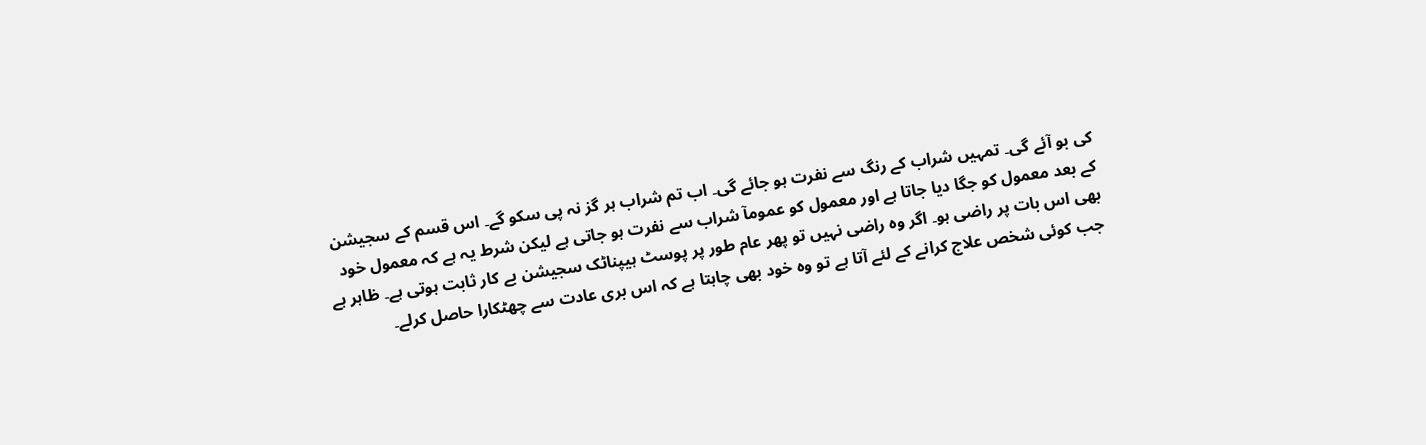کی بو آئے گی۔ تمہیں شراب کے رنگ سے نفرت ہو جائے گی۔ اب تم شراب ہر گز نہ پی سکو گے۔ اس قسم کے سجیشن کے بعد معمول کو جگا دیا جاتا ہے اور معمول کو عمومآ شراب سے نفرت ہو جاتی ہے لیکن شرط یہ ہے کہ معمول خود بھی اس بات پر راضی ہو۔ اگر وہ راضی نہیں تو پھر عام طور پر پوسٹ ہیپناٹک سجیشن بے کار ثابت ہوتی ہے۔ ظاہر ہے جب کوئی شخص علاج کرانے کے لئے آتا ہے تو وہ خود بھی چاہتا ہے کہ اس بری عادت سے چھٹکارا حاصل کرلے۔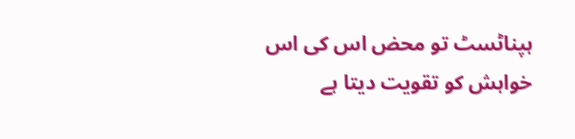ہپناٹسٹ تو محض اس کی اس خواہش کو تقویت دیتا ہے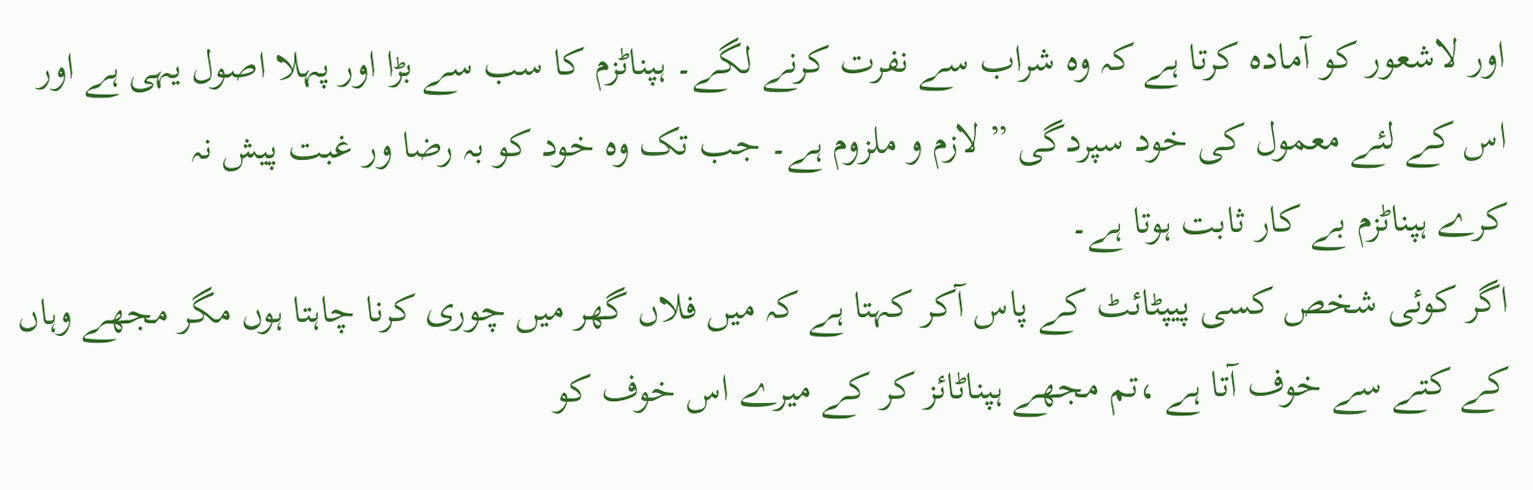اور لاشعور کو آمادہ کرتا ہے کہ وہ شراب سے نفرت کرنے لگے۔ ہپناٹزم کا سب سے بڑا اور پہلا اصول یہی ہے اور اس کے لئے معمول کی خود سپردگی ” لازم و ملزوم ہے۔ جب تک وہ خود کو بہ رضا ور غبت پیش نہ
کرے ہپناٹزم بے کار ثابت ہوتا ہے۔
اگر کوئی شخص کسی پیپٹائٹ کے پاس آکر کہتا ہے کہ میں فلاں گھر میں چوری کرنا چاہتا ہوں مگر مجھے وہاں کے کتے سے خوف آتا ہے ،تم مجھے ہپناٹائز کر کے میرے اس خوف کو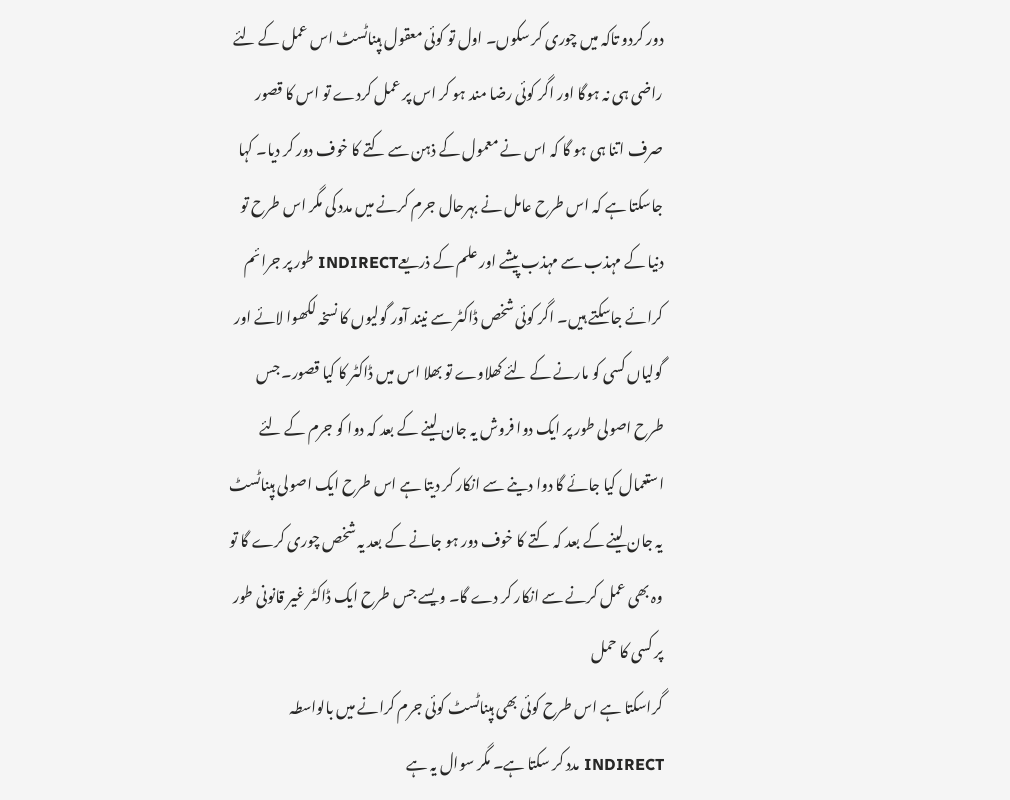دور کردو تاکہ میں چوری کر سکوں۔ اول تو کوئی معقول ہپناٹسٹ اس عمل کے لئے راضی ہی نہ ہوگا اور اگر کوئی رضا مند ہو کر اس پر عمل کردے تو اس کا قصور صرف اتنا ہی ہو گا کہ اس نے معمول کے ذہن سے کتے کا خوف دور کر دیا۔ کہا جاسکتا ہے کہ اس طرح عامل نے بہرحال جرم کرنے میں مدد کی مگر اس طرح تو دنیا کے مہذب سے مہذب پیشے اور علم کے ذریعےINDIRECT طور پر جرائم کرائے جاسکتے ہیں۔ اگر کوئی شخص ڈاکٹر سے نیند آور گولیوں کا نسخہ لکھوا لائے اور گولیاں کسی کو مارنے کے لئے کھلاوے تو بھلا اس میں ڈاکٹر کا کیا قصور۔ جس طرح اصولی طور پر ایک دوا فروش یہ جان لینے کے بعد کہ دوا کو جرم کے لئے استعمال کیا جائے گا دوا دینے سے انکار کر دیتا ہے اس طرح ایک اصولی ہپناٹسٹ یہ جان لینے کے بعد کہ کتے کا خوف دور ہو جانے کے بعد یہ شخص چوری کرے گا تو وہ بھی عمل کرنے سے انکار کر دے گا۔ ویسے جس طرح ایک ڈاکٹر غیر قانونی طور پر کسی کا حمل
گراسکتا ہے اس طرح کوئی بھی ہپناٹسٹ کوئی جرم کرانے میں بالواسطہ INDIRECT مدد کر سکتا ہے۔ مگر سوال یہ ہے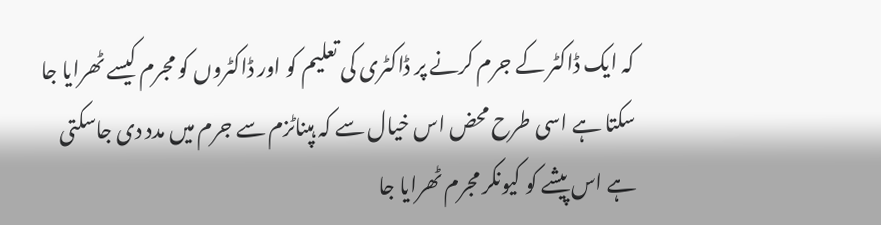کہ ایک ڈاکٹر کے جرم کرنے پر ڈاکٹری کی تعلیم کو اور ڈاکٹروں کو مجرم کیسے ٹھرایا جا سکتا ہے اسی طرح محض اس خیال سے کہ ہپناٹزم سے جرم میں مدد دی جاسکتی ہے اس پیشے کو کیونکر مجرم ٹھرایا جا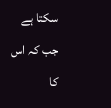سکتا ہے جب کہ اس کا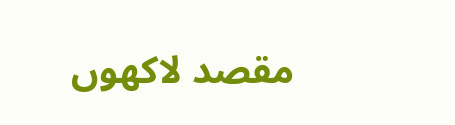مقصد لاکھوں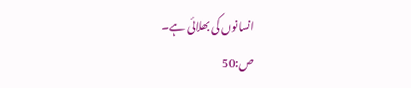انسانوں کی بھلائی ہے۔
ص:50